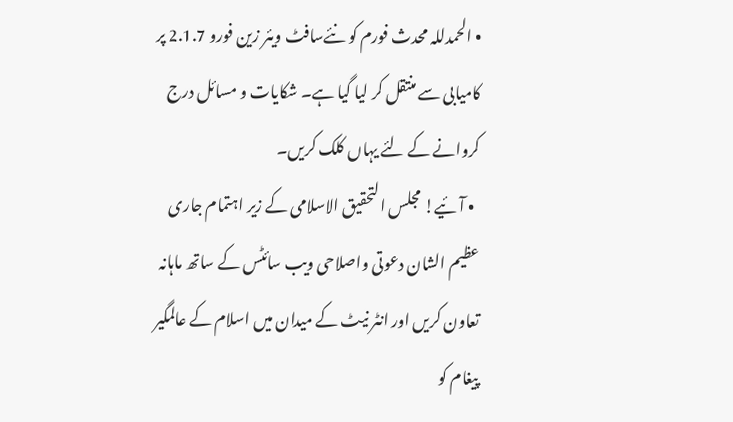• الحمدللہ محدث فورم کو نئےسافٹ ویئر زین فورو 2.1.7 پر کامیابی سے منتقل کر لیا گیا ہے۔ شکایات و مسائل درج کروانے کے لئے یہاں کلک کریں۔
  • آئیے! مجلس التحقیق الاسلامی کے زیر اہتمام جاری عظیم الشان دعوتی واصلاحی ویب سائٹس کے ساتھ ماہانہ تعاون کریں اور انٹر نیٹ کے میدان میں اسلام کے عالمگیر پیغام کو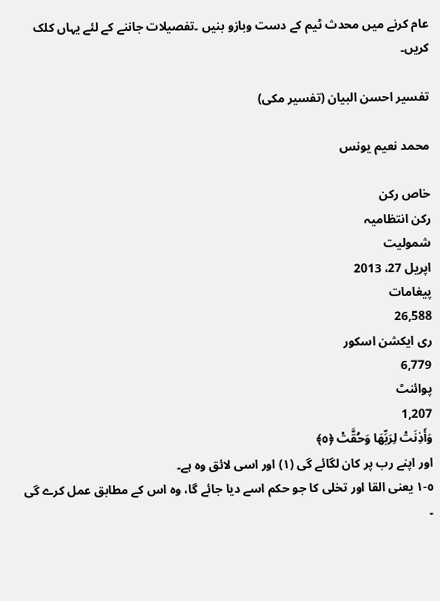عام کرنے میں محدث ٹیم کے دست وبازو بنیں ۔تفصیلات جاننے کے لئے یہاں کلک کریں۔

تفسیر احسن البیان (تفسیر مکی)

محمد نعیم یونس

خاص رکن
رکن انتظامیہ
شمولیت
اپریل 27، 2013
پیغامات
26,588
ری ایکشن اسکور
6,779
پوائنٹ
1,207
وَأَذِنَتْ لِرَ‌بِّهَا وَحُقَّتْ ﴿٥﴾
اور اپنے رب پر کان لگائے گی (١) اور اسی لائق وہ ہے۔
٥-۱ یعنی القا اور تخلی کا جو حکم اسے دیا جائے گا، وہ اس کے مطابق عمل کرے گی ۔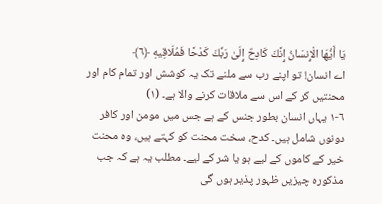يَا أَيُّهَا الْإِنسَانُ إِنَّكَ كَادِحٌ إِلَىٰ رَ‌بِّكَ كَدْحًا فَمُلَاقِيهِ ﴿٦﴾
اے انسان! تو اپنے رب سے ملنے تک یہ کوشش اور تمام کام اور محنتیں کر کے اس سے ملاقات کرنے والا ہے۔ (١)
٦-۱ یہاں انسان بطور جنس کے ہے جس میں مومن اور کافر دونوں شامل ہیں۔ کدح، سخت محنت کو کہتے ہیں، وہ محنت خیر کے کاموں کے لیے ہو یا شر کے لیے۔ مطلب یہ ہے کہ جب مذکورہ چیزیں ظہور پذیر ہوں گی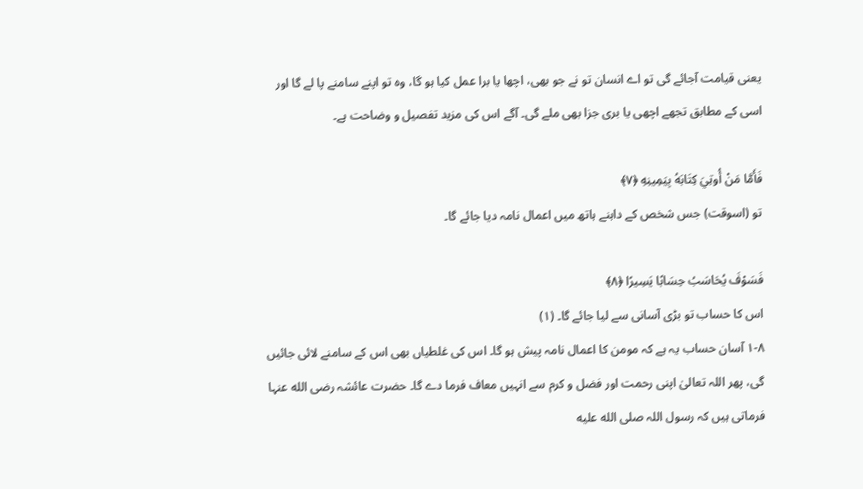یعنی قیامت آجائے گی تو اے انسان تو نے جو بھی، اچھا یا برا عمل کیا ہو گا، وہ تو اپنے سامنے پا لے گا اور اسی کے مطابق تجھے اچھی یا بری جزا بھی ملے گی۔ آگے اس کی مزید تفصیل و وضاحت ہے۔

فَأَمَّا مَنْ أُوتِيَ كِتَابَهُ بِيَمِينِهِ ﴿٧﴾
تو (اسوقت) جس شخص کے داہنے ہاتھ میں اعمال نامہ دیا جائے گا۔

فَسَوْفَ يُحَاسَبُ حِسَابًا يَسِيرً‌ا ﴿٨﴾
اس کا حساب تو بڑی آسانی سے لیا جائے گا۔ (١)
٨-۱ آسان حساب یہ ہے کہ مومن کا اعمال نامہ پیش ہو گا۔ اس کی غلطیاں بھی اس کے سامنے لائی جائیں گی، پھر اللہ تعالیٰ اپنی رحمت اور فضل و کرم سے انہیں معاف فرما دے گا۔ حضرت عائشہ رضی الله عنہا فرماتی ہیں کہ رسول اللہ صلى الله عليه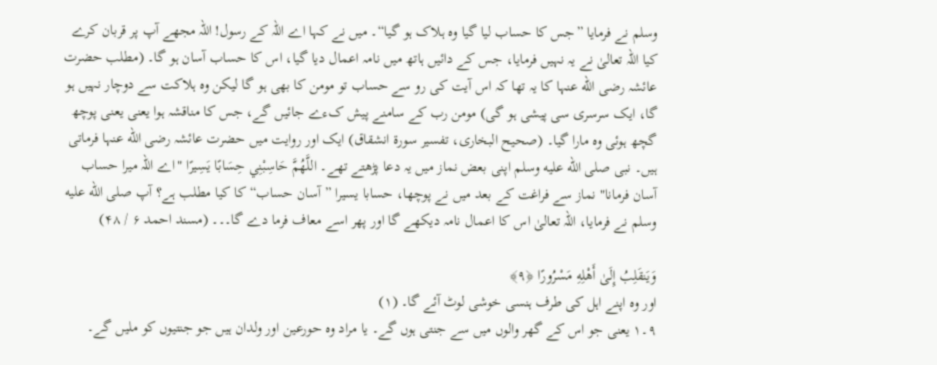وسلم نے فرمایا ”جس کا حساب لیا گیا وہ ہلاک ہو گیا“۔ میں نے کہا اے اللہ کے رسول! اللہ مجھے آپ پر قربان کرے کیا اللہ تعالیٰ نے یہ نہیں فرمایا، جس کے دائیں ہاتھ میں نامہ اعمال دیا گیا، اس کا حساب آسان ہو گا۔ (مطلب حضرت عائشہ رضی الله عنہا کا یہ تھا کہ اس آیت کی رو سے حساب تو مومن کا بھی ہو گا لیکن وہ ہلاکت سے دوچار نہیں ہو گا، ایک سرسری سی پیشی ہو گی) مومن رب کے سامنے پیش کءے جائیں گے، جس کا مناقشہ ہوا یعنی یعنی پوچھ گچھ ہوئی وہ مارا گیا۔ (صحيح البخاری، تفسير سورة انشقاق) ایک اور روایت میں حضرت عائشہ رضی الله عنہا فرماتی ہیں۔ نبی صلى الله عليه وسلم اپنی بعض نماز میں یہ دعا پڑھتے تھے۔ اللَّهُمَّ حَاسِبْنِي حِسَابًا يَسِيرًا "اے اللہ میرا حساب آسان فرمانا" نماز سے فراغت کے بعد میں نے پوچھا، حسابا یسیرا ”آسان حساب“ کا کیا مطلب ہے؟ آپ صلى الله عليه وسلم نے فرمایا، اللہ تعالیٰ اس کا اعمال نامہ دیکھے گا اور پھر اسے معاف فرما دے گا۔۔۔ (مسند احمد ۶ / ۴۸)

وَيَنقَلِبُ إِلَىٰ أَهْلِهِ مَسْرُ‌ورً‌ا ﴿٩﴾
اور وہ اپنے اہل کی طرف ہنسی خوشی لوٹ آئے گا۔ (١)
٩۔١ یعنی جو اس کے گھر والوں میں سے جنتی ہوں گے۔ یا مراد وہ حورعین اور ولدان ہیں جو جنتیوں کو ملیں گے۔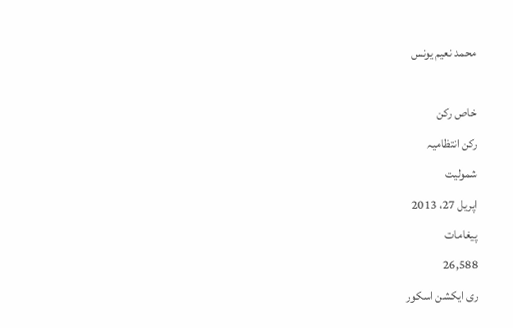محمد نعیم یونس

خاص رکن
رکن انتظامیہ
شمولیت
اپریل 27، 2013
پیغامات
26,588
ری ایکشن اسکور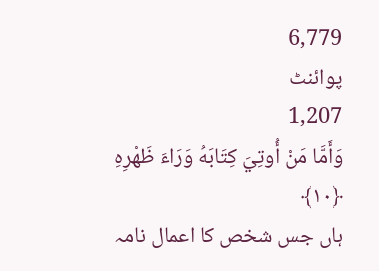6,779
پوائنٹ
1,207
وَأَمَّا مَنْ أُوتِيَ كِتَابَهُ وَرَ‌اءَ ظَهْرِ‌هِ ﴿١٠﴾
ہاں جس شخص کا اعمال نامہ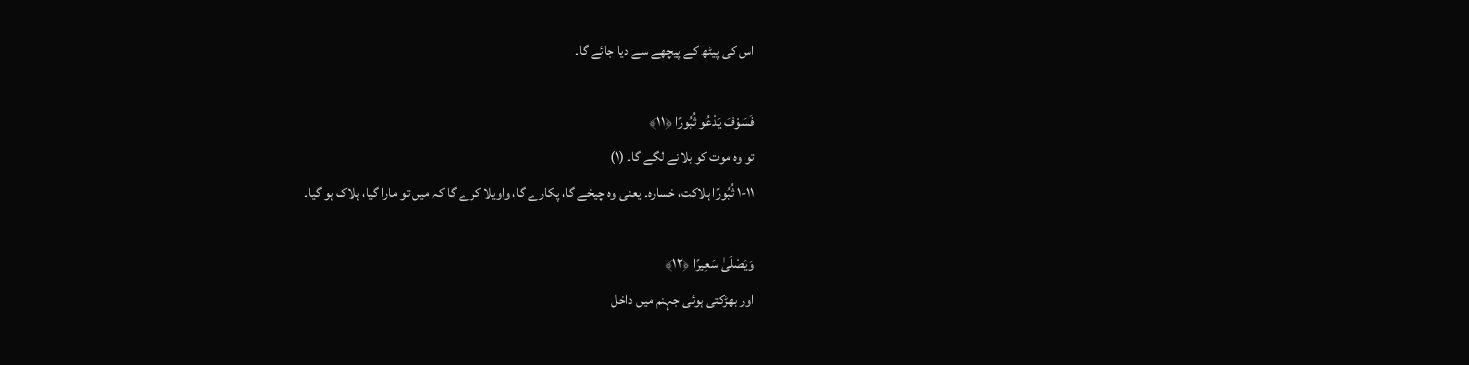اس کی پیٹھ کے پیچھے سے دیا جائے گا۔

فَسَوْفَ يَدْعُو ثُبُورً‌ا ﴿١١﴾
تو وہ موت کو بلانے لگے گا۔ (١)
١١-۱ ثُبُورًا ہلاکت، خسارہ۔ یعنی وہ چیخے گا، پکارے گا، واویلا کرے گا کہ میں تو مارا گیا، ہلاک ہو گیا۔

وَيَصْلَىٰ سَعِيرً‌ا ﴿١٢﴾
اور بھڑکتی ہوئی جہنم میں داخل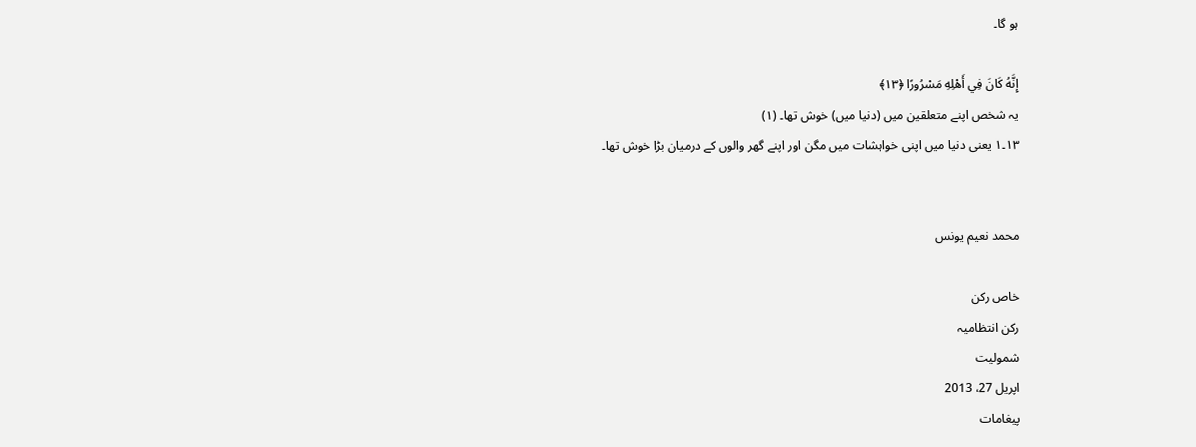ہو گا۔

إِنَّهُ كَانَ فِي أَهْلِهِ مَسْرُ‌ورً‌ا ﴿١٣﴾
یہ شخص اپنے متعلقین میں (دنیا میں) خوش تھا۔ (١)
١٣۔١ یعنی دنیا میں اپنی خواہشات میں مگن اور اپنے گھر والوں کے درمیان بڑا خوش تھا۔


محمد نعیم یونس

خاص رکن
رکن انتظامیہ
شمولیت
اپریل 27، 2013
پیغامات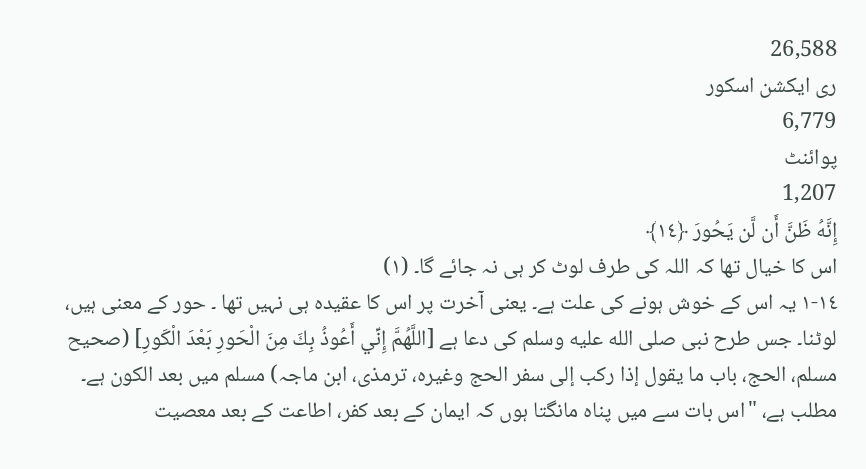26,588
ری ایکشن اسکور
6,779
پوائنٹ
1,207
إِنَّهُ ظَنَّ أَن لَّن يَحُورَ‌ ﴿١٤﴾
اس کا خیال تھا کہ اللہ کی طرف لوٹ کر ہی نہ جائے گا۔ (١)
١٤-۱ یہ اس کے خوش ہونے کی علت ہے۔ یعنی آخرت پر اس کا عقیدہ ہی نہیں تھا ۔ حور کے معنی ہیں، لوٹنا۔ جس طرح نبی صلى الله عليه وسلم کی دعا ہے [اللَّهُمَّ إِنِّي أَعُوذُ بِكَ مِنَ الْحَورِ بَعْدَ الْكَورِ] (صحيح مسلم، الحج، باب ما يقول إذا ركب إلى سفر الحج وغيره، ترمذی، ابن ماجہ) مسلم میں بعد الكون ہے۔ مطلب ہے، "اس بات سے میں پناہ مانگتا ہوں کہ ایمان کے بعد کفر، اطاعت کے بعد معصیت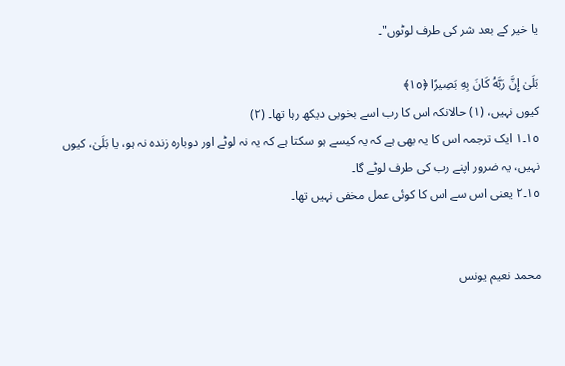یا خیر کے بعد شر کی طرف لوٹوں"۔

بَلَىٰ إِنَّ رَ‌بَّهُ كَانَ بِهِ بَصِيرً‌ا ﴿١٥﴾
کیوں نہیں، (١) حالانکہ اس کا رب اسے بخوبی دیکھ رہا تھا۔ (۲)
١٥۔١ ایک ترجمہ اس کا یہ بھی ہے کہ یہ کیسے ہو سکتا ہے کہ یہ نہ لوٹے اور دوبارہ زندہ نہ ہو، یا بَلَىٰ، کیوں نہیں، یہ ضرور اپنے رب کی طرف لوٹے گا۔
١٥۔۲ یعنی اس سے اس کا کوئی عمل مخفی نہیں تھا۔


محمد نعیم یونس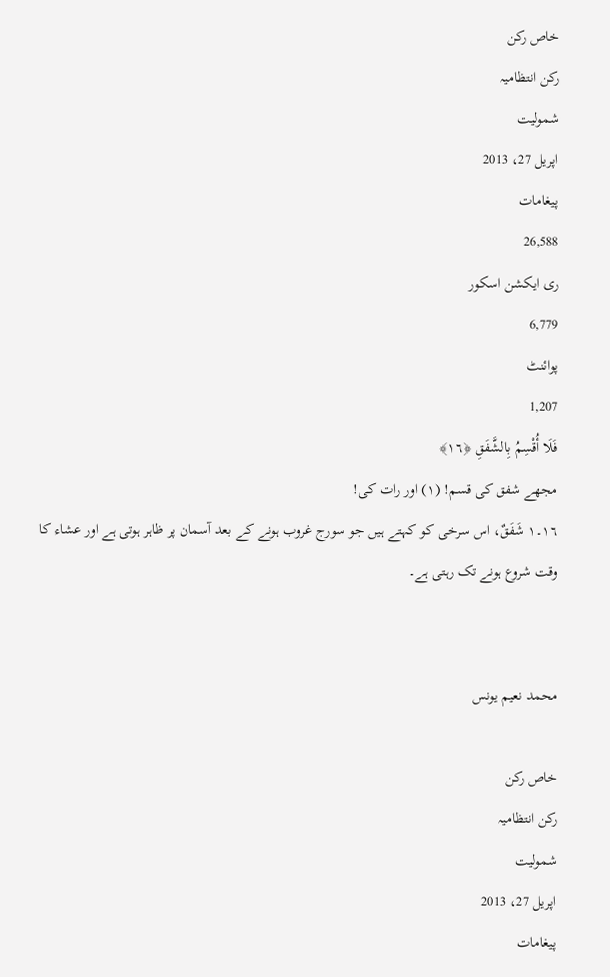خاص رکن
رکن انتظامیہ
شمولیت
اپریل 27، 2013
پیغامات
26,588
ری ایکشن اسکور
6,779
پوائنٹ
1,207
فَلَا أُقْسِمُ بِالشَّفَقِ ﴿١٦﴾
مجھے شفق کی قسم! (١) اور رات کی!
١٦۔١ شَفَقٌ، اس سرخی کو کہتے ہیں جو سورج غروب ہونے کے بعد آسمان پر ظاہر ہوتی ہے اور عشاء کا وقت شروع ہونے تک رہتی ہے۔


محمد نعیم یونس

خاص رکن
رکن انتظامیہ
شمولیت
اپریل 27، 2013
پیغامات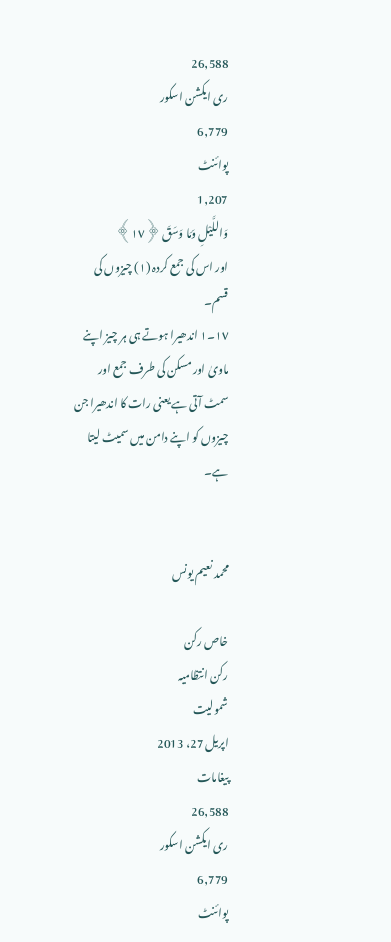26,588
ری ایکشن اسکور
6,779
پوائنٹ
1,207
وَاللَّيْلِ وَمَا وَسَقَ ﴿١٧﴾
اور اس کی جمع کردہ (١) چیزوں کی قسم۔
١٧۔١ اندھیرا ہوتے ہی ہر چیز اپنے ماویٰ اور مسکن کی طرف جمع اور سمٹ آتی ہے یعنی رات کا اندھیرا جن چیزوں کو اپنے دامن میں سمیٹ لیتا ہے۔


محمد نعیم یونس

خاص رکن
رکن انتظامیہ
شمولیت
اپریل 27، 2013
پیغامات
26,588
ری ایکشن اسکور
6,779
پوائنٹ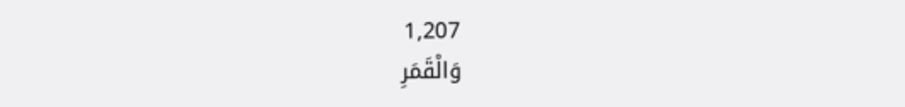1,207
وَالْقَمَرِ‌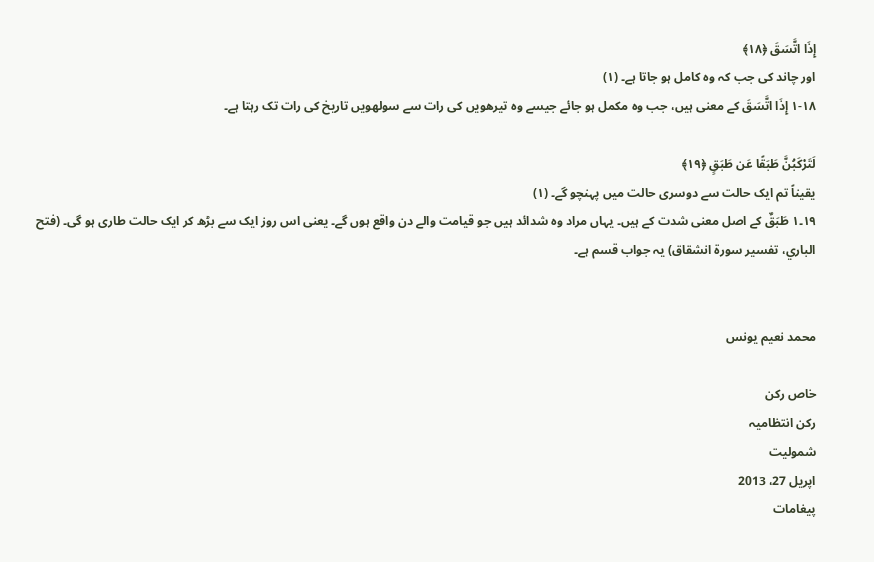إِذَا اتَّسَقَ ﴿١٨﴾
اور چاند کی جب کہ وہ کامل ہو جاتا ہے۔ (١)
١٨-۱ إِذَا اتَّسَقَ کے معنی ہیں، جب وہ مکمل ہو جائے جیسے وہ تیرھویں کی رات سے سولھویں تاریخ کی رات تک رہتا ہے۔

لَتَرْ‌كَبُنَّ طَبَقًا عَن طَبَقٍ ﴿١٩﴾
یقیناً تم ایک حالت سے دوسری حالت میں پہنچو گے۔ (١)
١٩۔١ طَبَقٌ کے اصل معنی شدت کے ہیں۔ یہاں مراد وہ شدائد ہیں جو قیامت والے دن واقع ہوں گے۔ یعنی اس روز ایک سے بڑھ کر ایک حالت طاری ہو گی۔ (فتح الباري، تفسير سورة انشقاق) یہ جواب قسم ہے۔


محمد نعیم یونس

خاص رکن
رکن انتظامیہ
شمولیت
اپریل 27، 2013
پیغامات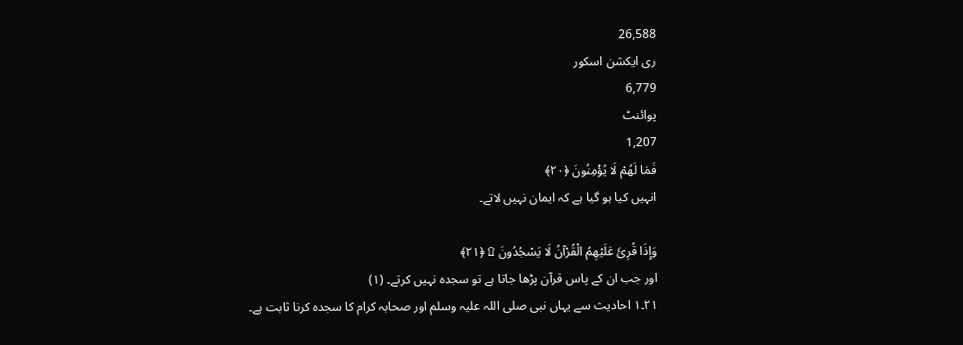26,588
ری ایکشن اسکور
6,779
پوائنٹ
1,207
فَمَا لَهُمْ لَا يُؤْمِنُونَ ﴿٢٠﴾
انہیں کیا ہو گیا ہے کہ ایمان نہیں لاتے۔

وَإِذَا قُرِ‌ئَ عَلَيْهِمُ الْقُرْ‌آنُ لَا يَسْجُدُونَ ۩ ﴿٢١﴾
اور جب ان کے پاس قرآن پڑھا جاتا ہے تو سجدہ نہیں کرتے۔ (١)
٢١۔١ احادیث سے یہاں نبی صلی اللہ علیہ وسلم اور صحابہ کرام کا سجدہ کرنا ثابت ہے۔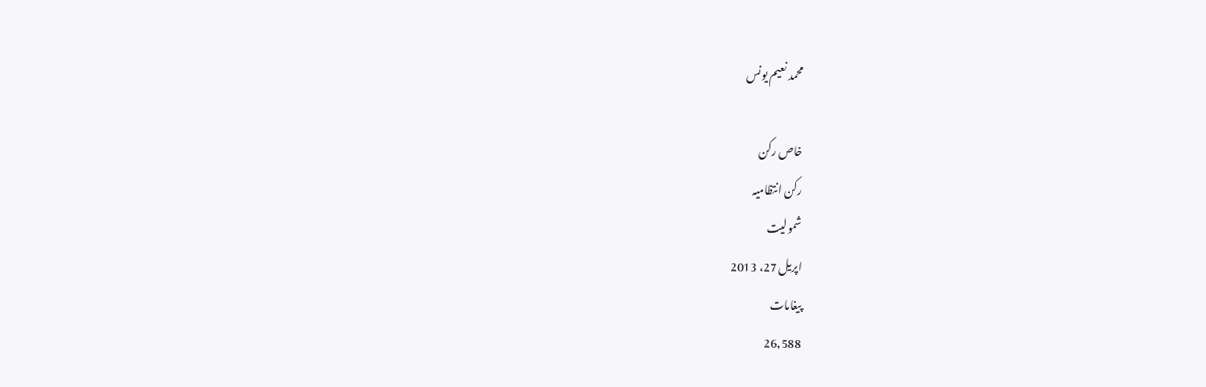محمد نعیم یونس

خاص رکن
رکن انتظامیہ
شمولیت
اپریل 27، 2013
پیغامات
26,588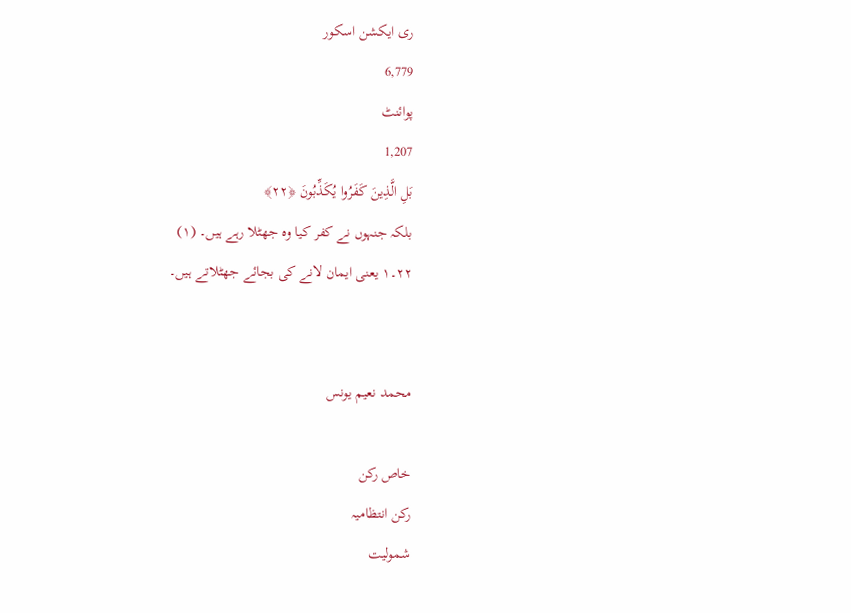ری ایکشن اسکور
6,779
پوائنٹ
1,207
بَلِ الَّذِينَ كَفَرُ‌وا يُكَذِّبُونَ ﴿٢٢﴾
بلکہ جنہوں نے کفر کیا وہ جھٹلا رہے ہیں۔ (١)
٢٢۔١ یعنی ایمان لانے کی بجائے جھٹلاتے ہیں۔


محمد نعیم یونس

خاص رکن
رکن انتظامیہ
شمولیت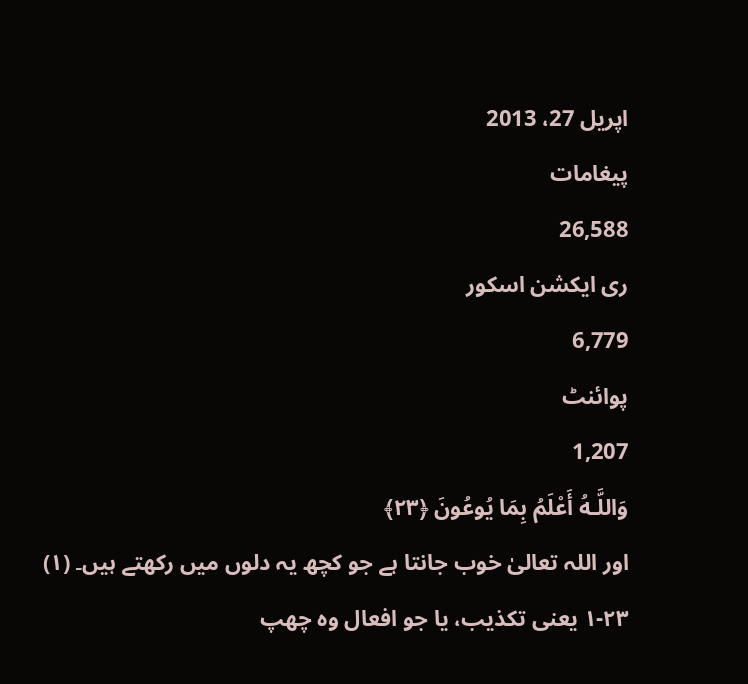اپریل 27، 2013
پیغامات
26,588
ری ایکشن اسکور
6,779
پوائنٹ
1,207
وَاللَّـهُ أَعْلَمُ بِمَا يُوعُونَ ﴿٢٣﴾
اور اللہ تعالیٰ خوب جانتا ہے جو کچھ یہ دلوں میں رکھتے ہیں۔ (١)
٢٣-۱ یعنی تکذیب، یا جو افعال وہ چھپ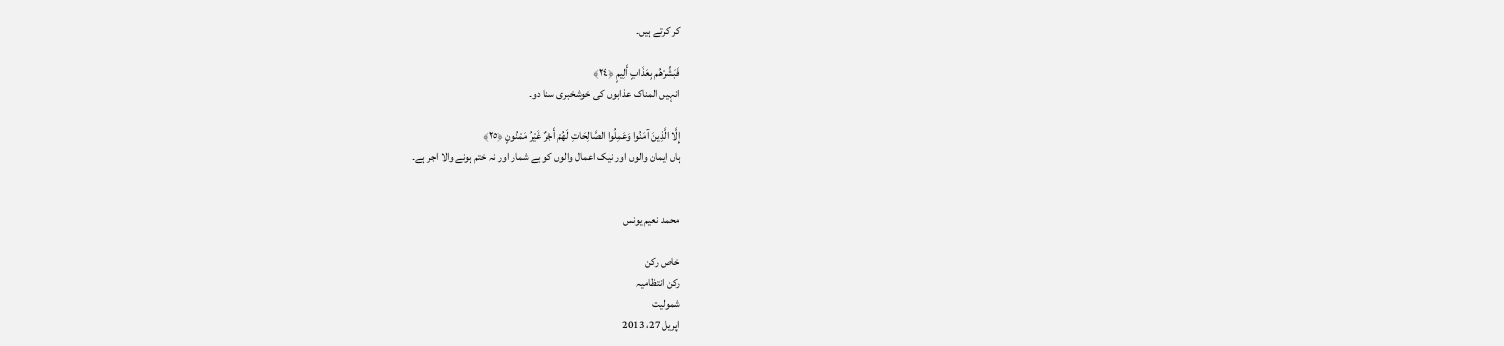کر کرتے ہیں۔

فَبَشِّرْ‌هُم بِعَذَابٍ أَلِيمٍ ﴿٢٤﴾
انہیں المناک عذابوں کی خوشخبری سنا دو۔

إِلَّا الَّذِينَ آمَنُوا وَعَمِلُوا الصَّالِحَاتِ لَهُمْ أَجْرٌ‌ غَيْرُ‌ مَمْنُونٍ ﴿٢٥﴾
ہاں ایمان والوں اور نیک اعمال والوں کو بے شمار اور نہ ختم ہونے والا اجر ہے۔


محمد نعیم یونس

خاص رکن
رکن انتظامیہ
شمولیت
اپریل 27، 2013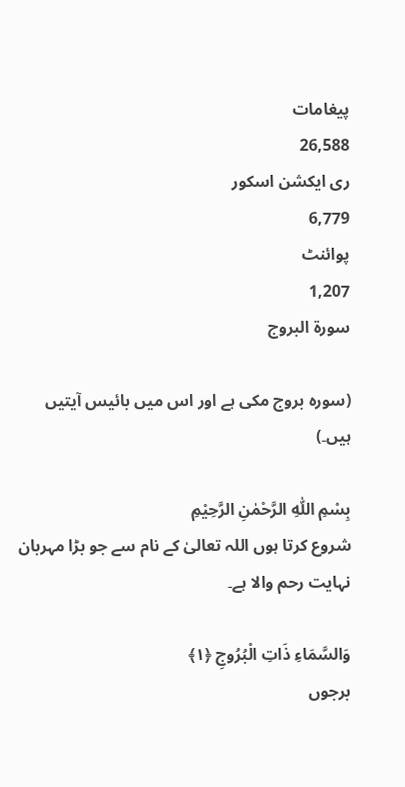پیغامات
26,588
ری ایکشن اسکور
6,779
پوائنٹ
1,207
سورة البروج

(سورہ بروج مکی ہے اور اس میں بائیس آیتیں ہیں۔)

بِسْمِ اللّٰهِ الرَّحْمٰنِ الرَّحِيْمِ
شروع کرتا ہوں اللہ تعالیٰ کے نام سے جو بڑا مہربان نہایت رحم والا ہے۔

وَالسَّمَاءِ ذَاتِ الْبُرُ‌وجِ ﴿١﴾
برجوں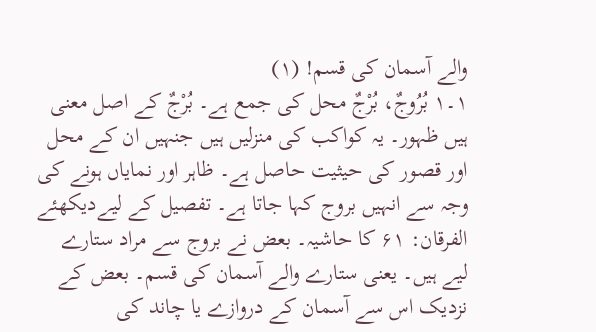والے آسمان کی قسم! (١)
١۔١ بُرُوجٌ، بُرْجٌ محل کی جمع ہے۔ بُرْجٌ کے اصل معنی ہیں ظہور۔ یہ کواکب کی منزلیں ہیں جنہیں ان کے محل اور قصور کی حیثیت حاصل ہے۔ ظاہر اور نمایاں ہونے کی وجہ سے انہیں بروج کہا جاتا ہے۔ تفصیل کے لیےدیکھئے الفرقان: ۶۱ کا حاشیہ۔ بعض نے بروج سے مراد ستارے لیے ہیں۔ یعنی ستارے والے آسمان کی قسم۔ بعض کے نزدیک اس سے آسمان کے دروازے یا چاند کی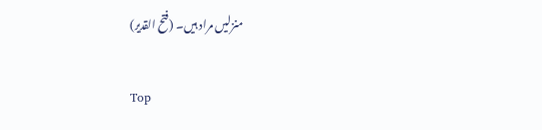منزلیں مراد ہیں۔ (فتح القدیر)

Top